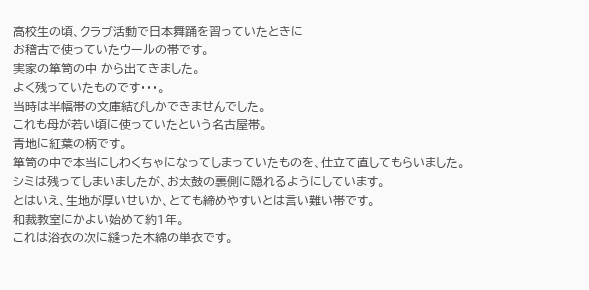高校生の頃、クラブ活動で日本舞踊を習っていたときに
お稽古で使っていたウールの帯です。
実家の箪笥の中 から出てきました。
よく残っていたものです・・・。
当時は半幅帯の文庫結びしかできませんでした。
これも母が若い頃に使っていたという名古屋帯。
青地に紅葉の柄です。
箪笥の中で本当にしわくちゃになってしまっていたものを、仕立て直してもらいました。
シミは残ってしまいましたが、お太鼓の裏側に隠れるようにしています。
とはいえ、生地が厚いせいか、とても締めやすいとは言い難い帯です。
和裁教室にかよい始めて約1年。
これは浴衣の次に縫った木綿の単衣です。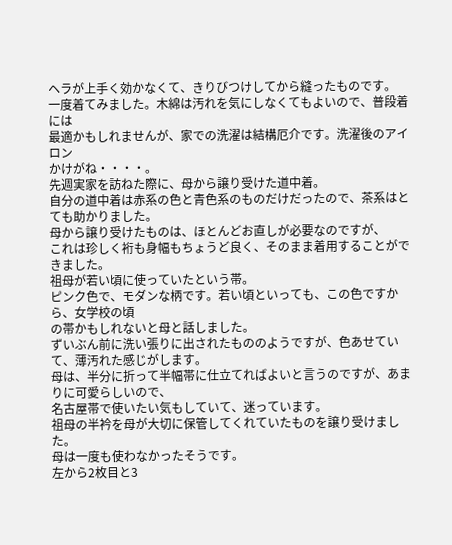ヘラが上手く効かなくて、きりびつけしてから縫ったものです。
一度着てみました。木綿は汚れを気にしなくてもよいので、普段着には
最適かもしれませんが、家での洗濯は結構厄介です。洗濯後のアイロン
かけがね・・・・。
先週実家を訪ねた際に、母から譲り受けた道中着。
自分の道中着は赤系の色と青色系のものだけだったので、茶系はとても助かりました。
母から譲り受けたものは、ほとんどお直しが必要なのですが、
これは珍しく裄も身幅もちょうど良く、そのまま着用することができました。
祖母が若い頃に使っていたという帯。
ピンク色で、モダンな柄です。若い頃といっても、この色ですから、女学校の頃
の帯かもしれないと母と話しました。
ずいぶん前に洗い張りに出されたもののようですが、色あせていて、薄汚れた感じがします。
母は、半分に折って半幅帯に仕立てればよいと言うのですが、あまりに可愛らしいので、
名古屋帯で使いたい気もしていて、迷っています。
祖母の半衿を母が大切に保管してくれていたものを譲り受けました。
母は一度も使わなかったそうです。
左から2枚目と3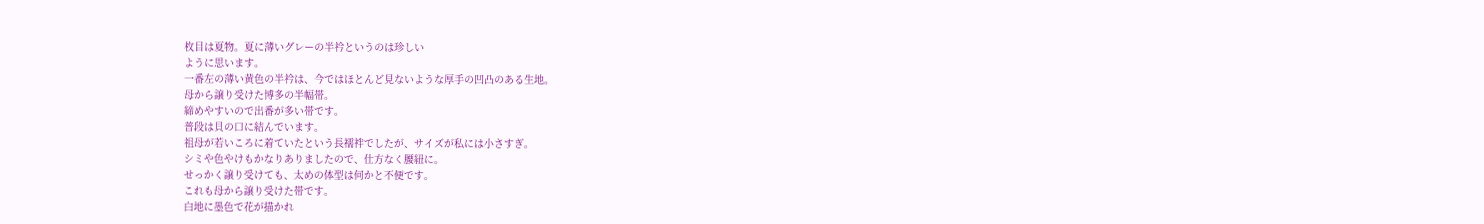枚目は夏物。夏に薄いグレーの半衿というのは珍しい
ように思います。
一番左の薄い黄色の半衿は、今ではほとんど見ないような厚手の凹凸のある生地。
母から譲り受けた博多の半幅帯。
締めやすいので出番が多い帯です。
普段は貝の口に結んでいます。
祖母が若いころに着ていたという長襦袢でしたが、サイズが私には小さすぎ。
シミや色やけもかなりありましたので、仕方なく腰紐に。
せっかく譲り受けても、太めの体型は何かと不便です。
これも母から譲り受けた帯です。
白地に墨色で花が描かれ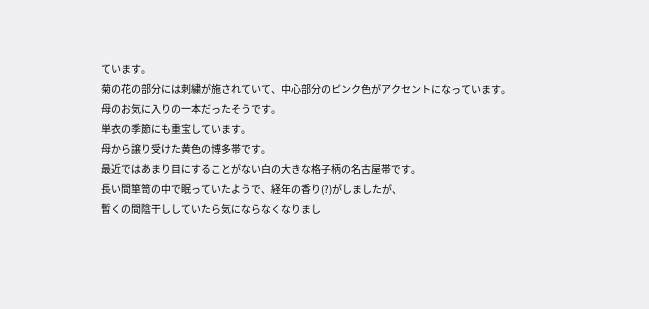ています。
菊の花の部分には刺繍が施されていて、中心部分のピンク色がアクセントになっています。
母のお気に入りの一本だったそうです。
単衣の季節にも重宝しています。
母から譲り受けた黄色の博多帯です。
最近ではあまり目にすることがない白の大きな格子柄の名古屋帯です。
長い間箪笥の中で眠っていたようで、経年の香り(?)がしましたが、
暫くの間陰干ししていたら気にならなくなりまし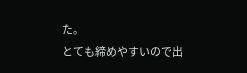た。
とても締めやすいので出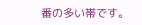番の多い帯です。